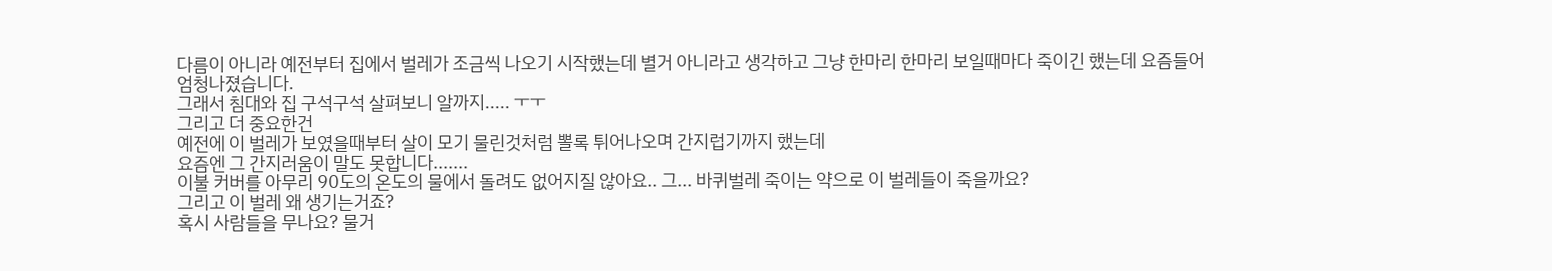다름이 아니라 예전부터 집에서 벌레가 조금씩 나오기 시작했는데 별거 아니라고 생각하고 그냥 한마리 한마리 보일때마다 죽이긴 했는데 요즘들어 엄청나졌습니다.
그래서 침대와 집 구석구석 살펴보니 알까지..... ㅜㅜ
그리고 더 중요한건
예전에 이 벌레가 보였을때부터 살이 모기 물린것처럼 뽈록 튀어나오며 간지럽기까지 했는데
요즘엔 그 간지러움이 말도 못합니다.......
이불 커버를 아무리 90도의 온도의 물에서 돌려도 없어지질 않아요.. 그... 바퀴벌레 죽이는 약으로 이 벌레들이 죽을까요?
그리고 이 벌레 왜 생기는거죠?
혹시 사람들을 무나요? 물거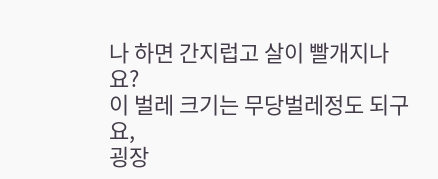나 하면 간지럽고 살이 빨개지나요?
이 벌레 크기는 무당벌레정도 되구요,
굉장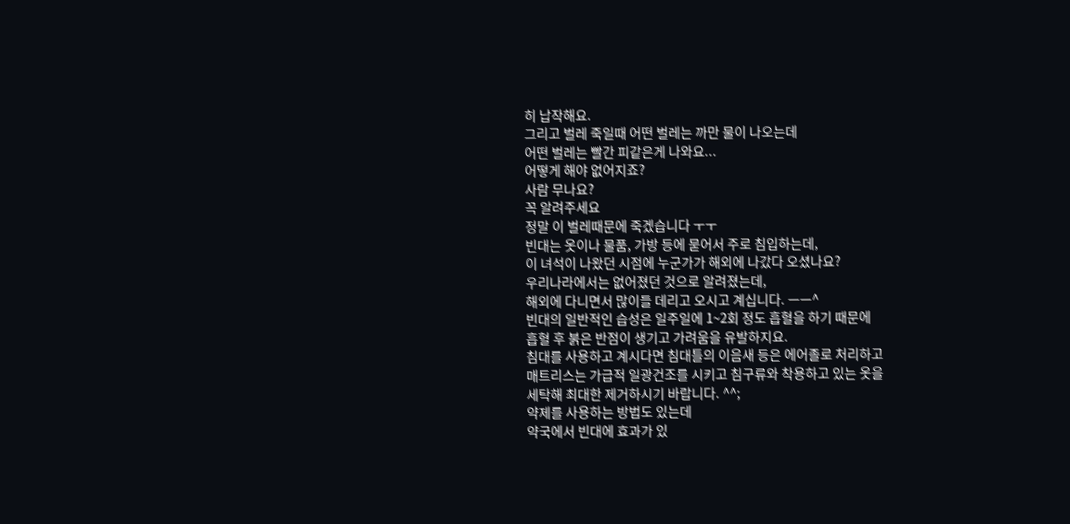히 납작해요.
그리고 벌레 죽일때 어떤 벌레는 까만 물이 나오는데
어떤 벌레는 빨간 피같은게 나와요...
어떻게 해야 없어지죠?
사람 무나요?
꼭 알려주세요
정말 이 벌레때문에 죽겠습니다 ㅜㅜ
빈대는 옷이나 물품, 가방 등에 묻어서 주로 침입하는데,
이 녀석이 나왔던 시점에 누군가가 해외에 나갔다 오셨나요?
우리나라에서는 없어졌던 것으로 알려졌는데,
해외에 다니면서 많이들 데리고 오시고 계십니다. ㅡㅡ^
빈대의 일반적인 습성은 일주일에 1~2회 정도 흡혈을 하기 때문에
흡혈 후 붉은 반점이 생기고 가려움을 유발하지요.
침대를 사용하고 계시다면 침대틀의 이음새 등은 에어졸로 처리하고
매트리스는 가급적 일광건조를 시키고 침구류와 착용하고 있는 옷을
세탁해 최대한 제거하시기 바랍니다. ^^;
약제를 사용하는 방법도 있는데
약국에서 빈대에 효과가 있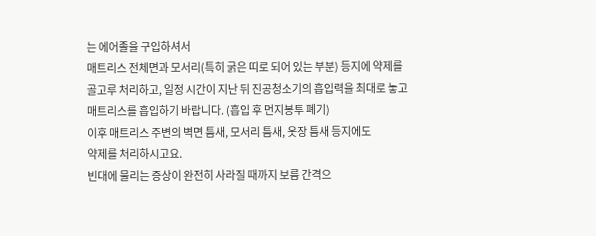는 에어졸을 구입하셔서
매트리스 전체면과 모서리(특히 굵은 띠로 되어 있는 부분) 등지에 약제를
골고루 처리하고, 일정 시간이 지난 뒤 진공청소기의 흡입력을 최대로 놓고
매트리스를 흡입하기 바랍니다. (흡입 후 먼지봉투 폐기)
이후 매트리스 주변의 벽면 틈새, 모서리 틈새, 옷장 틈새 등지에도
약제를 처리하시고요.
빈대에 물리는 증상이 완전히 사라질 때까지 보름 간격으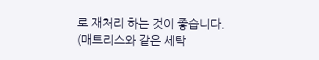로 재처리 하는 것이 좋습니다.
(매트리스와 같은 세탁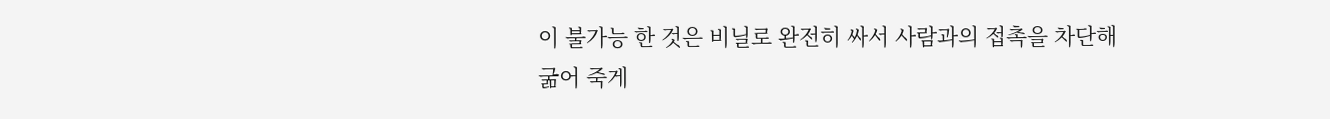이 불가능 한 것은 비닐로 완전히 싸서 사람과의 접촉을 차단해
굶어 죽게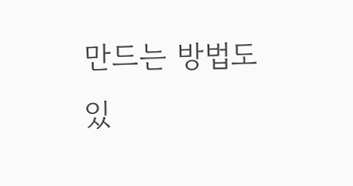만드는 방법도 있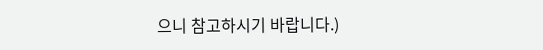으니 참고하시기 바랍니다.)